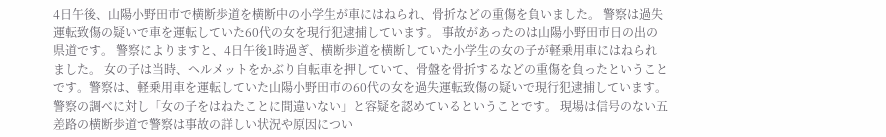4日午後、山陽小野田市で横断歩道を横断中の小学生が車にはねられ、骨折などの重傷を負いました。 警察は過失運転致傷の疑いで車を運転していた60代の女を現行犯逮捕しています。 事故があったのは山陽小野田市日の出の県道です。 警察によりますと、4日午後1時過ぎ、横断歩道を横断していた小学生の女の子が軽乗用車にはねられました。 女の子は当時、ヘルメットをかぶり自転車を押していて、骨盤を骨折するなどの重傷を負ったということです。警察は、軽乗用車を運転していた山陽小野田市の60代の女を過失運転致傷の疑いで現行犯逮捕しています。 警察の調べに対し「女の子をはねたことに間違いない」と容疑を認めているということです。 現場は信号のない五差路の横断歩道で警察は事故の詳しい状況や原因につい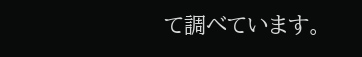て調べています。